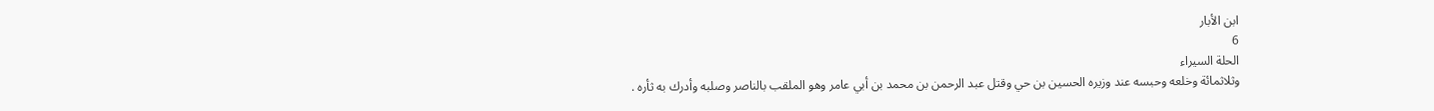ابن الأبار
6
الحلة السيراء
وثلاثمائة وخلعه وحبسه عند وزيره الحسين بن حي وقتل عبد الرحمن بن محمد بن أبي عامر وهو الملقب بالناصر وصلبه وأدرك به ثأره .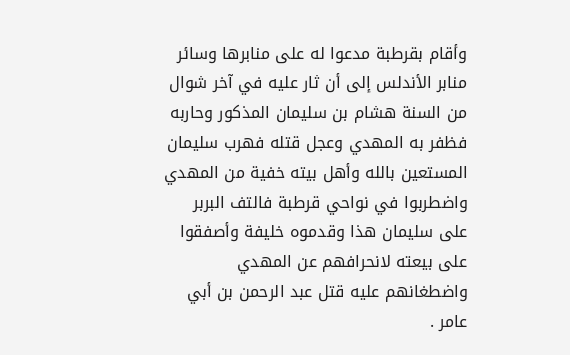وأقام بقرطبة مدعوا له على منابرها وسائر منابر الأندلس إلى أن ثار عليه في آخر شوال من السنة هشام بن سليمان المذكور وحاربه فظفر به المهدي وعجل قتله فهرب سليمان المستعين بالله وأهل بيته خفية من المهدي واضطربوا في نواحي قرطبة فالتف البربر على سليمان هذا وقدموه خليفة وأصفقوا على بيعته لانحرافهم عن المهدي واضطغانهم عليه قتل عبد الرحمن بن أبي عامر .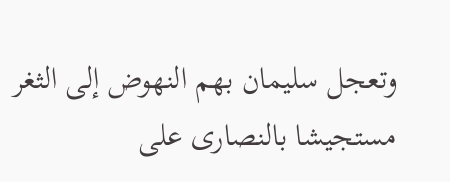وتعجل سليمان بهم النهوض إلى الثغر مستجيشا بالنصارى على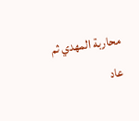محاربة المهدي ثم عاد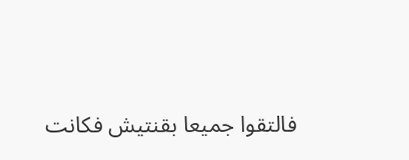فالتقوا جميعا بقنتيش فكانت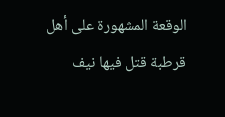الوقعة المشهورة على أهل قرطبة قتل فيها نيف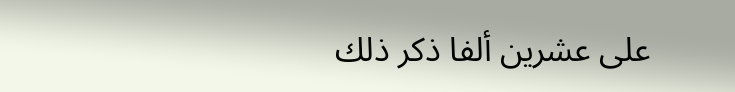على عشرين ألفا ذكر ذلك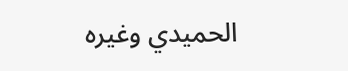الحميدي وغيره